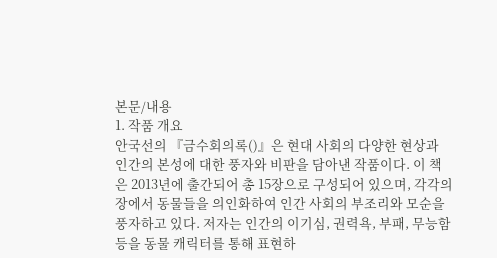본문/내용
1. 작품 개요
안국선의 『금수회의록()』은 현대 사회의 다양한 현상과 인간의 본성에 대한 풍자와 비판을 담아낸 작품이다. 이 책은 2013년에 출간되어 총 15장으로 구성되어 있으며, 각각의 장에서 동물들을 의인화하여 인간 사회의 부조리와 모순을 풍자하고 있다. 저자는 인간의 이기심, 권력욕, 부패, 무능함 등을 동물 캐릭터를 통해 표현하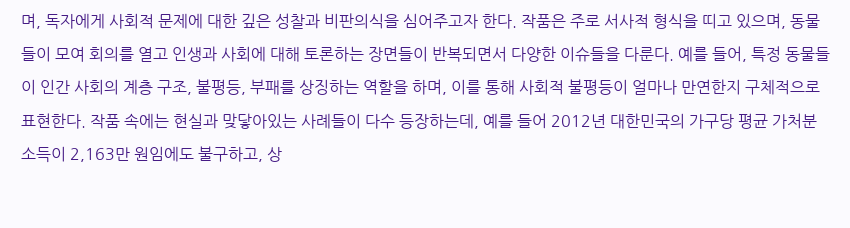며, 독자에게 사회적 문제에 대한 깊은 성찰과 비판의식을 심어주고자 한다. 작품은 주로 서사적 형식을 띠고 있으며, 동물들이 모여 회의를 열고 인생과 사회에 대해 토론하는 장면들이 반복되면서 다양한 이슈들을 다룬다. 예를 들어, 특정 동물들이 인간 사회의 계층 구조, 불평등, 부패를 상징하는 역할을 하며, 이를 통해 사회적 불평등이 얼마나 만연한지 구체적으로 표현한다. 작품 속에는 현실과 맞닿아있는 사례들이 다수 등장하는데, 예를 들어 2012년 대한민국의 가구당 평균 가처분 소득이 2,163만 원임에도 불구하고, 상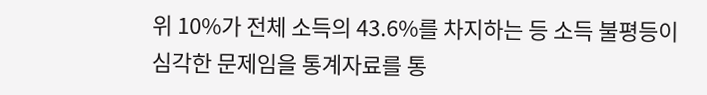위 10%가 전체 소득의 43.6%를 차지하는 등 소득 불평등이 심각한 문제임을 통계자료를 통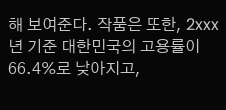해 보여준다. 작품은 또한, 2xxx년 기준 대한민국의 고용률이 66.4%로 낮아지고,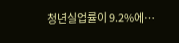청년실업률이 9.2%에…